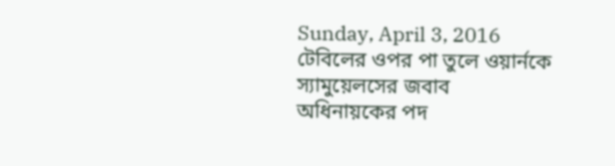Sunday, April 3, 2016
টেবিলের ওপর পা তুলে ওয়ার্নকে স্যামুয়েলসের জবাব
অধিনায়কের পদ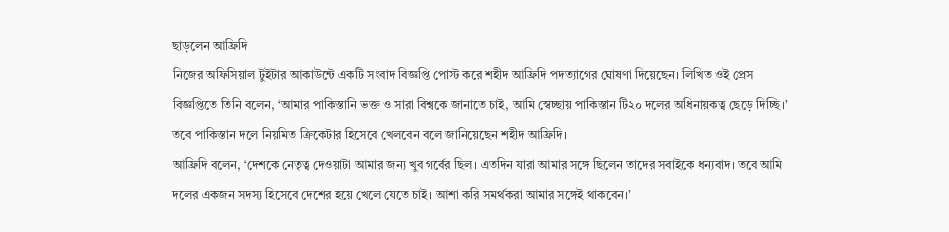ছাড়লেন আফ্রিদি
নিজের অফিসিয়াল টুইটার আকাউন্টে একটি সংবাদ বিজ্ঞপ্তি পোস্ট করে শহীদ আফ্রিদি পদত্যাগের ঘোষণা দিয়েছেন। লিখিত ওই প্রেস বিজ্ঞপ্তিতে তিনি বলেন, ‘আমার পাকিস্তানি ভক্ত ও সারা বিশ্বকে জানাতে চাই, আমি স্বেচ্ছায় পাকিস্তান টি২০ দলের অধিনায়কত্ব ছেড়ে দিচ্ছি।’ তবে পাকিস্তান দলে নিয়মিত ক্রিকেটার হিসেবে খেলবেন বলে জানিয়েছেন শহীদ আফ্রিদি।
আফ্রিদি বলেন, ‘দেশকে নেতৃত্ব দেওয়াটা আমার জন্য খুব গর্বের ছিল। এতদিন যারা আমার সঙ্গে ছিলেন তাদের সবাইকে ধন্যবাদ। তবে আমি দলের একজন সদস্য হিসেবে দেশের হয়ে খেলে যেতে চাই। আশা করি সমর্থকরা আমার সঙ্গেই থাকবেন।’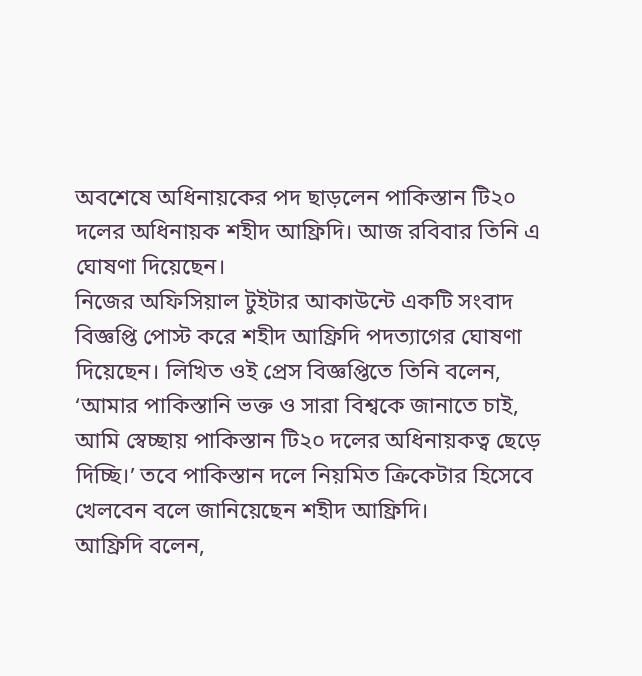অবশেষে অধিনায়কের পদ ছাড়লেন পাকিস্তান টি২০ দলের অধিনায়ক শহীদ আফ্রিদি। আজ রবিবার তিনি এ ঘোষণা দিয়েছেন।
নিজের অফিসিয়াল টুইটার আকাউন্টে একটি সংবাদ বিজ্ঞপ্তি পোস্ট করে শহীদ আফ্রিদি পদত্যাগের ঘোষণা দিয়েছেন। লিখিত ওই প্রেস বিজ্ঞপ্তিতে তিনি বলেন, ‘আমার পাকিস্তানি ভক্ত ও সারা বিশ্বকে জানাতে চাই, আমি স্বেচ্ছায় পাকিস্তান টি২০ দলের অধিনায়কত্ব ছেড়ে দিচ্ছি।’ তবে পাকিস্তান দলে নিয়মিত ক্রিকেটার হিসেবে খেলবেন বলে জানিয়েছেন শহীদ আফ্রিদি।
আফ্রিদি বলেন,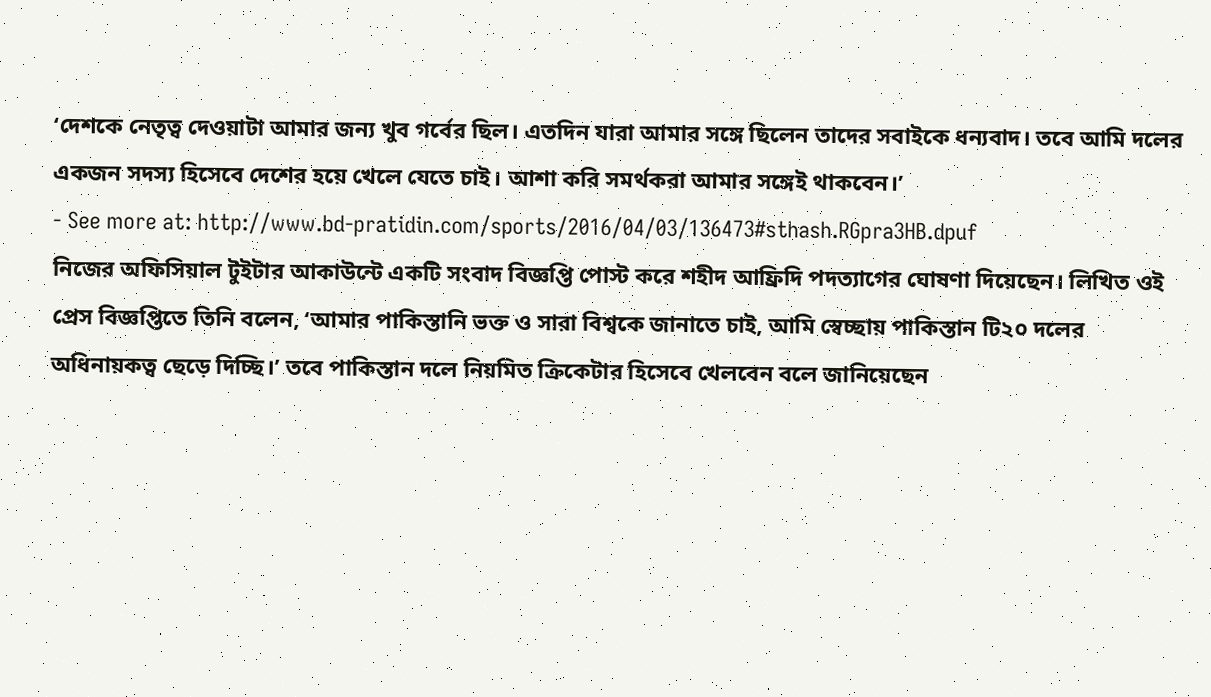‘দেশকে নেতৃত্ব দেওয়াটা আমার জন্য খুব গর্বের ছিল। এতদিন যারা আমার সঙ্গে ছিলেন তাদের সবাইকে ধন্যবাদ। তবে আমি দলের একজন সদস্য হিসেবে দেশের হয়ে খেলে যেতে চাই। আশা করি সমর্থকরা আমার সঙ্গেই থাকবেন।’
- See more at: http://www.bd-pratidin.com/sports/2016/04/03/136473#sthash.RGpra3HB.dpuf
নিজের অফিসিয়াল টুইটার আকাউন্টে একটি সংবাদ বিজ্ঞপ্তি পোস্ট করে শহীদ আফ্রিদি পদত্যাগের ঘোষণা দিয়েছেন। লিখিত ওই প্রেস বিজ্ঞপ্তিতে তিনি বলেন, ‘আমার পাকিস্তানি ভক্ত ও সারা বিশ্বকে জানাতে চাই, আমি স্বেচ্ছায় পাকিস্তান টি২০ দলের অধিনায়কত্ব ছেড়ে দিচ্ছি।’ তবে পাকিস্তান দলে নিয়মিত ক্রিকেটার হিসেবে খেলবেন বলে জানিয়েছেন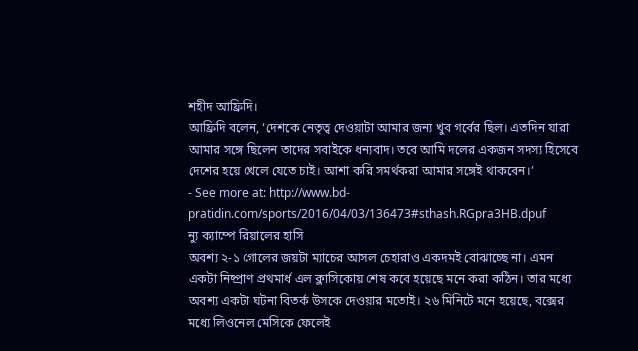শহীদ আফ্রিদি।
আফ্রিদি বলেন, ‘দেশকে নেতৃত্ব দেওয়াটা আমার জন্য খুব গর্বের ছিল। এতদিন যারা আমার সঙ্গে ছিলেন তাদের সবাইকে ধন্যবাদ। তবে আমি দলের একজন সদস্য হিসেবে দেশের হয়ে খেলে যেতে চাই। আশা করি সমর্থকরা আমার সঙ্গেই থাকবেন।’
- See more at: http://www.bd-pratidin.com/sports/2016/04/03/136473#sthash.RGpra3HB.dpuf
ন্যু ক্যাম্পে রিয়ালের হাসি
অবশ্য ২-১ গোলের জয়টা ম্যাচের আসল চেহারাও একদমই বোঝাচ্ছে না। এমন একটা নিষ্প্রাণ প্রথমার্ধ এল ক্লাসিকোয় শেষ কবে হয়েছে মনে করা কঠিন। তার মধ্যে অবশ্য একটা ঘটনা বিতর্ক উসকে দেওয়ার মতোই। ২৬ মিনিটে মনে হয়েছে, বক্সের মধ্যে লিওনেল মেসিকে ফেলেই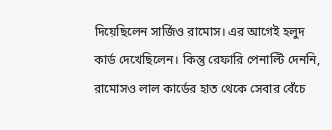দিয়েছিলেন সার্জিও রামোস। এর আগেই হলুদ কার্ড দেখেছিলেন। কিন্তু রেফারি পেনাল্টি দেননি, রামোসও লাল কার্ডের হাত থেকে সেবার বেঁচে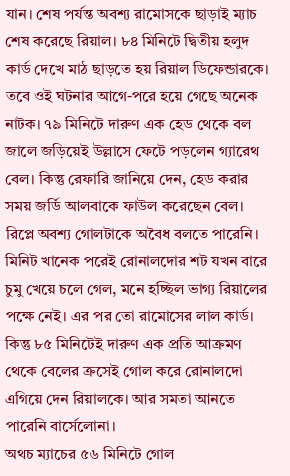যান। শেষ পর্যন্ত অবশ্য রামোসকে ছাড়াই ম্যাচ শেষ করেছে রিয়াল। ৮৪ মিনিটে দ্বিতীয় হলুদ কার্ড দেখে মাঠ ছাড়তে হয় রিয়াল ডিফেন্ডারকে।
তবে ওই ঘটনার আগে-পরে হয়ে গেছে অনেক নাটক। ৭৯ মিনিটে দারুণ এক হেড থেকে বল জালে জড়িয়েই উল্লাসে ফেটে পড়লেন গ্যারেথ বেল। কিন্তু রেফারি জানিয়ে দেন, হেড করার সময় জর্ডি আলবাকে ফাউল করেছেন বেল। রিপ্লে অবশ্য গোলটাকে অবৈধ বলতে পারেনি। মিনিট খানেক পরেই রোনালদোর শট যখন বারে চুমু খেয়ে চলে গেল, মনে হচ্ছিল ভাগ্য রিয়ালের পক্ষে নেই। এর পর তো রামোসের লাল কার্ড। কিন্তু ৮৫ মিনিটেই দারুণ এক প্রতি আক্রমণ থেকে বেলের ক্রসেই গোল করে রোনালদো এগিয়ে দেন রিয়ালকে। আর সমতা আনতে পারেনি বার্সেলোনা।
অথচ ম্যাচের ৫৬ মিনিটে গোল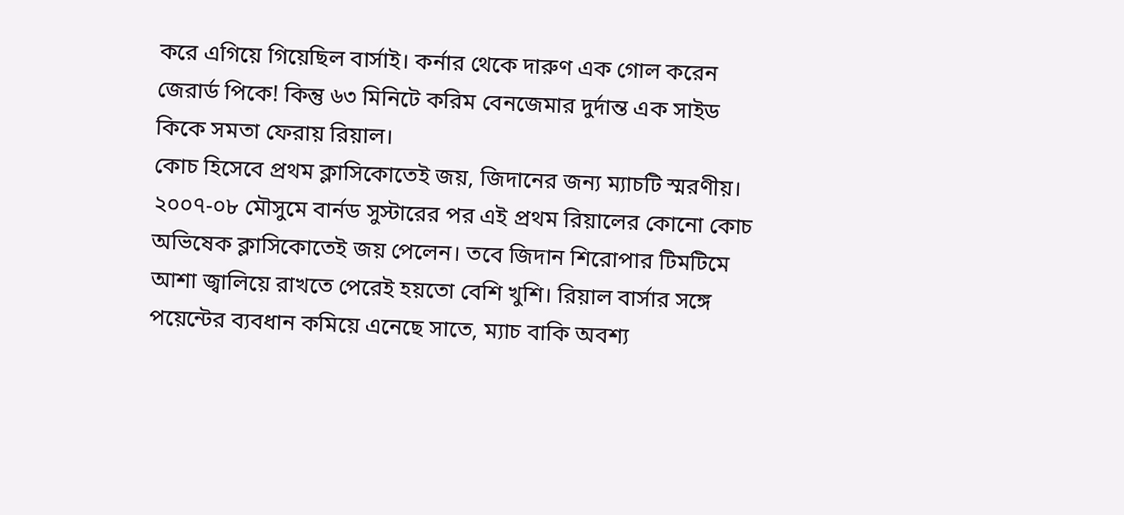করে এগিয়ে গিয়েছিল বার্সাই। কর্নার থেকে দারুণ এক গোল করেন জেরার্ড পিকে! কিন্তু ৬৩ মিনিটে করিম বেনজেমার দুর্দান্ত এক সাইড কিকে সমতা ফেরায় রিয়াল।
কোচ হিসেবে প্রথম ক্লাসিকোতেই জয়, জিদানের জন্য ম্যাচটি স্মরণীয়। ২০০৭-০৮ মৌসুমে বার্নড সুস্টারের পর এই প্রথম রিয়ালের কোনো কোচ অভিষেক ক্লাসিকোতেই জয় পেলেন। তবে জিদান শিরোপার টিমটিমে আশা জ্বালিয়ে রাখতে পেরেই হয়তো বেশি খুশি। রিয়াল বার্সার সঙ্গে পয়েন্টের ব্যবধান কমিয়ে এনেছে সাতে, ম্যাচ বাকি অবশ্য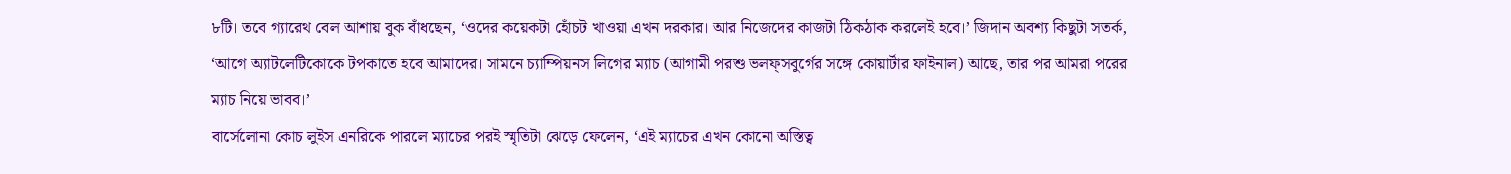৮টি। তবে গ্যারেথ বেল আশায় বুক বাঁধছেন, ‘ওদের কয়েকটা হোঁচট খাওয়া এখন দরকার। আর নিজেদের কাজটা ঠিকঠাক করলেই হবে।’ জিদান অবশ্য কিছুটা সতর্ক, ‘আগে অ্যাটলেটিকোকে টপকাতে হবে আমাদের। সামনে চ্যাম্পিয়নস লিগের ম্যাচ (আগামী পরশু ভলফ্সবুর্গের সঙ্গে কোয়ার্টার ফাইনাল) আছে, তার পর আমরা পরের ম্যাচ নিয়ে ভাবব।’
বার্সেলোনা কোচ লুইস এনরিকে পারলে ম্যাচের পরই স্মৃতিটা ঝেড়ে ফেলেন, ‘এই ম্যাচের এখন কোনো অস্তিত্ব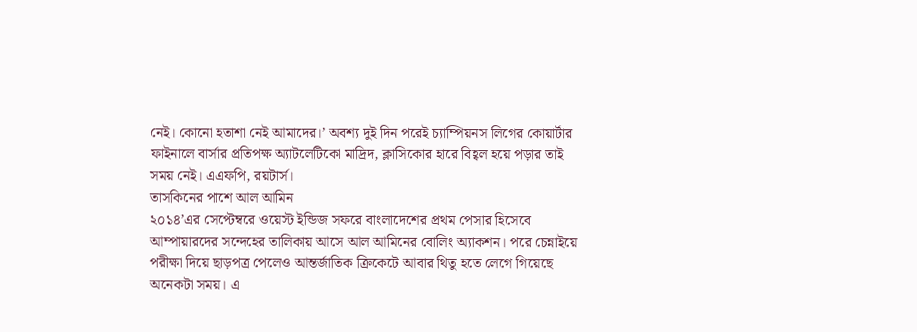নেই। কোনো হতাশা নেই আমাদের।’ অবশ্য দুই দিন পরেই চ্যাম্পিয়নস লিগের কোয়ার্টার ফাইনালে বার্সার প্রতিপক্ষ অ্যাটলেটিকো মাদ্রিদ, ক্লাসিকোর হারে বিহ্বল হয়ে পড়ার তাই সময় নেই। এএফপি, রয়টার্স।
তাসকিনের পাশে আল আমিন
২০১৪’এর সেপ্টেম্বরে ওয়েস্ট ইন্ডিজ সফরে বাংলাদেশের প্রথম পেসার হিসেবে আম্পায়ারদের সন্দেহের তালিকায় আসে আল আমিনের বোলিং অ্যাকশন। পরে চেন্নাইয়ে পরীক্ষা দিয়ে ছাড়পত্র পেলেও আন্তর্জাতিক ক্রিকেটে আবার থিতু হতে লেগে গিয়েছে অনেকটা সময়। এ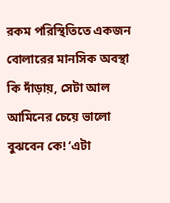রকম পরিস্থিতিতে একজন বোলারের মানসিক অবস্থা কি দাঁড়ায়, সেটা আল আমিনের চেয়ে ভালো বুঝবেন কে! ‘এটা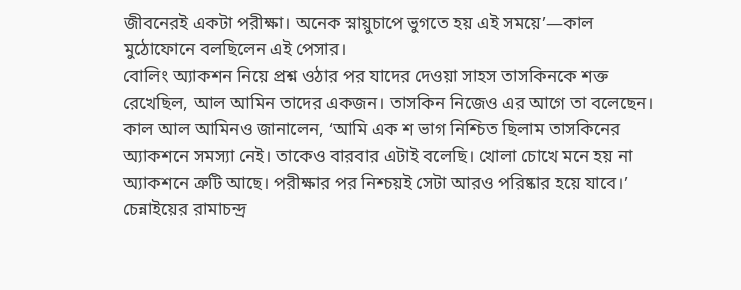জীবনেরই একটা পরীক্ষা। অনেক স্নায়ুচাপে ভুগতে হয় এই সময়ে’—কাল মুঠোফোনে বলছিলেন এই পেসার।
বোলিং অ্যাকশন নিয়ে প্রশ্ন ওঠার পর যাদের দেওয়া সাহস তাসকিনকে শক্ত রেখেছিল, আল আমিন তাদের একজন। তাসকিন নিজেও এর আগে তা বলেছেন। কাল আল আমিনও জানালেন, ‘আমি এক শ ভাগ নিশ্চিত ছিলাম তাসকিনের অ্যাকশনে সমস্যা নেই। তাকেও বারবার এটাই বলেছি। খোলা চোখে মনে হয় না অ্যাকশনে ত্রুটি আছে। পরীক্ষার পর নিশ্চয়ই সেটা আরও পরিষ্কার হয়ে যাবে।’ চেন্নাইয়ের রামাচন্দ্র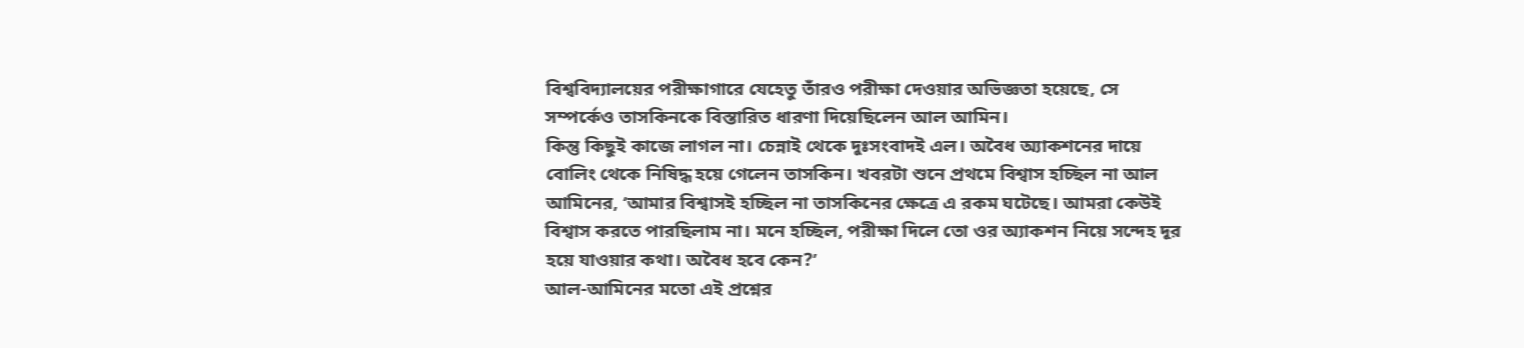বিশ্ববিদ্যালয়ের পরীক্ষাগারে যেহেতু তাঁরও পরীক্ষা দেওয়ার অভিজ্ঞতা হয়েছে, সে সম্পর্কেও তাসকিনকে বিস্তারিত ধারণা দিয়েছিলেন আল আমিন।
কিন্তু কিছুই কাজে লাগল না। চেন্নাই থেকে দুঃসংবাদই এল। অবৈধ অ্যাকশনের দায়ে বোলিং থেকে নিষিদ্ধ হয়ে গেলেন তাসকিন। খবরটা শুনে প্রথমে বিশ্বাস হচ্ছিল না আল আমিনের, ‘আমার বিশ্বাসই হচ্ছিল না তাসকিনের ক্ষেত্রে এ রকম ঘটেছে। আমরা কেউই বিশ্বাস করতে পারছিলাম না। মনে হচ্ছিল, পরীক্ষা দিলে তো ওর অ্যাকশন নিয়ে সন্দেহ দূর হয়ে যাওয়ার কথা। অবৈধ হবে কেন?’
আল-আমিনের মতো এই প্রশ্নের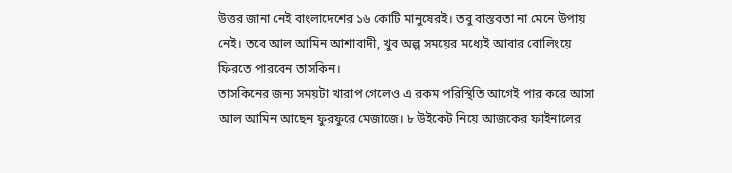উত্তর জানা নেই বাংলাদেশের ১৬ কোটি মানুষেরই। তবু বাস্তবতা না মেনে উপায় নেই। তবে আল আমিন আশাবাদী, খুব অল্প সময়ের মধ্যেই আবার বোলিংয়ে ফিরতে পারবেন তাসকিন।
তাসকিনের জন্য সময়টা খারাপ গেলেও এ রকম পরিস্থিতি আগেই পার করে আসা আল আমিন আছেন ফুরফুরে মেজাজে। ৮ উইকেট নিয়ে আজকের ফাইনালের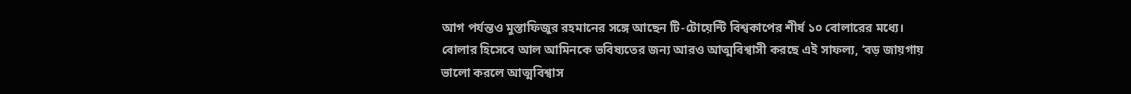আগ পর্যন্তও মুস্তাফিজুর রহমানের সঙ্গে আছেন টি-টোয়েন্টি বিশ্বকাপের শীর্ষ ১০ বোলারের মধ্যে। বোলার হিসেবে আল আমিনকে ভবিষ্যতের জন্য আরও আত্মবিশ্বাসী করছে এই সাফল্য, ‘বড় জায়গায় ভালো করলে আত্মবিশ্বাস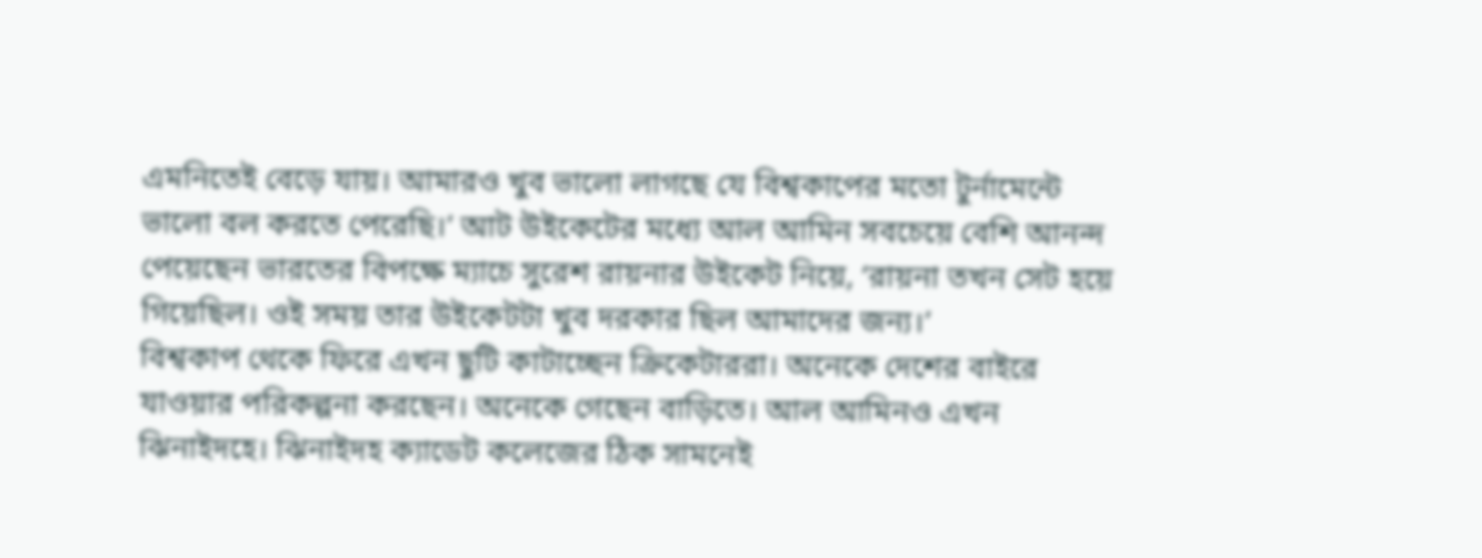এমনিতেই বেড়ে যায়। আমারও খুব ভালো লাগছে যে বিশ্বকাপের মতো টুর্নামেন্টে ভালো বল করতে পেরেছি।’ আট উইকেটের মধ্যে আল আমিন সবচেয়ে বেশি আনন্দ পেয়েছেন ভারতের বিপক্ষে ম্যাচে সুরেশ রায়নার উইকেট নিয়ে, ‘রায়না তখন সেট হয়ে গিয়েছিল। ওই সময় তার উইকেটটা খুব দরকার ছিল আমাদের জন্য।’
বিশ্বকাপ থেকে ফিরে এখন ছুটি কাটাচ্ছেন ক্রিকেটাররা। অনেকে দেশের বাইরে যাওয়ার পরিকল্পনা করছেন। অনেকে গেছেন বাড়িতে। আল আমিনও এখন ঝিনাইদহে। ঝিনাইদহ ক্যাডেট কলেজের ঠিক সামনেই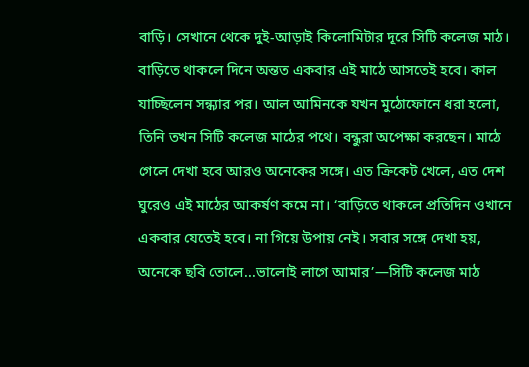বাড়ি। সেখানে থেকে দুই-আড়াই কিলোমিটার দূরে সিটি কলেজ মাঠ। বাড়িতে থাকলে দিনে অন্তত একবার এই মাঠে আসতেই হবে। কাল যাচ্ছিলেন সন্ধ্যার পর। আল আমিনকে যখন মুঠোফোনে ধরা হলো, তিনি তখন সিটি কলেজ মাঠের পথে। বন্ধুরা অপেক্ষা করছেন। মাঠে গেলে দেখা হবে আরও অনেকের সঙ্গে। এত ক্রিকেট খেলে, এত দেশ ঘুরেও এই মাঠের আকর্ষণ কমে না। ‘বাড়িতে থাকলে প্রতিদিন ওখানে একবার যেতেই হবে। না গিয়ে উপায় নেই। সবার সঙ্গে দেখা হয়, অনেকে ছবি তোলে...ভালোই লাগে আমার’—সিটি কলেজ মাঠ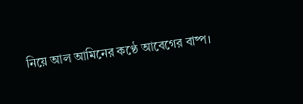নিয়ে আল আমিনের কণ্ঠে আবেগের বাষ্প।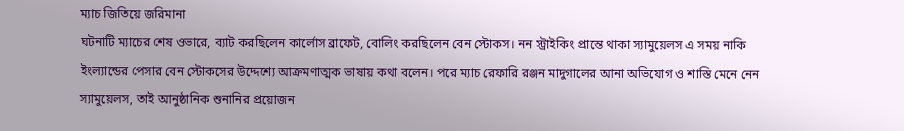ম্যাচ জিতিয়ে জরিমানা
ঘটনাটি ম্যাচের শেষ ওভারে, ব্যাট করছিলেন কার্লোস ব্রাফেট, বোলিং করছিলেন বেন স্টোকস। নন স্ট্রাইকিং প্রান্তে থাকা স্যামুয়েলস এ সময় নাকি ইংল্যান্ডের পেসার বেন স্টোকসের উদ্দেশ্যে আক্রমণাত্মক ভাষায় কথা বলেন। পরে ম্যাচ রেফারি রঞ্জন মাদুগালের আনা অভিযোগ ও শাস্তি মেনে নেন স্যামুয়েলস, তাই আনুষ্ঠানিক শুনানির প্রয়োজন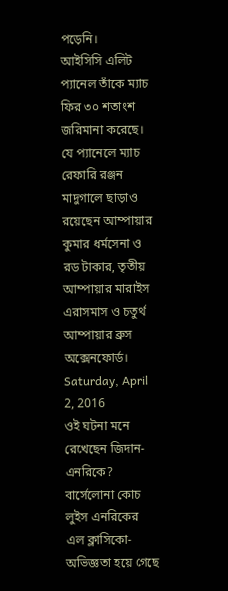পড়েনি।
আইসিসি এলিট প্যানেল তাঁকে ম্যাচ ফির ৩০ শতাংশ জরিমানা করেছে। যে প্যানেলে ম্যাচ রেফারি রঞ্জন মাদুগালে ছাড়াও রয়েছেন আম্পায়ার কুমার ধর্মসেনা ও রড টাকার, তৃতীয় আম্পায়ার মারাইস এরাসমাস ও চতুর্থ আম্পায়ার ব্রুস অক্সেনফোর্ড।
Saturday, April 2, 2016
ওই ঘটনা মনে রেখেছেন জিদান-এনরিকে?
বার্সেলোনা কোচ লুইস এনরিকের এল ক্লাসিকো-অভিজ্ঞতা হয়ে গেছে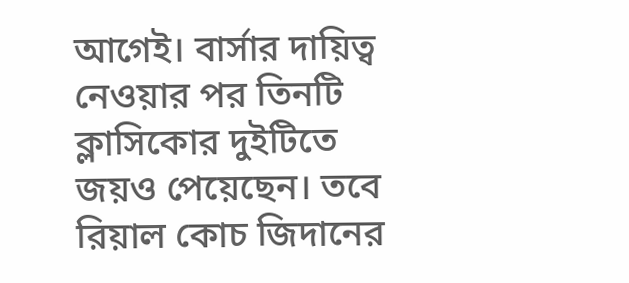আগেই। বার্সার দায়িত্ব নেওয়ার পর তিনটি ক্লাসিকোর দুইটিতে জয়ও পেয়েছেন। তবে রিয়াল কোচ জিদানের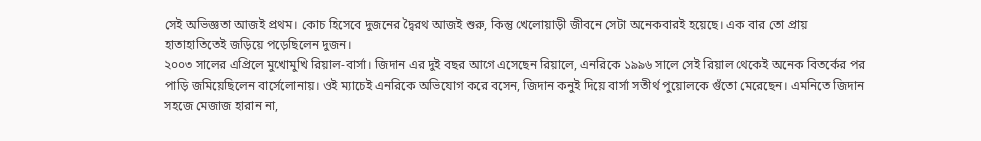সেই অভিজ্ঞতা আজই প্রথম। কোচ হিসেবে দুজনের দ্বৈরথ আজই শুরু, কিন্তু খেলোয়াড়ী জীবনে সেটা অনেকবারই হয়েছে। এক বার তো প্রায় হাতাহাতিতেই জড়িয়ে পড়েছিলেন দুজন।
২০০৩ সালের এপ্রিলে মুখোমুখি রিয়াল-বার্সা। জিদান এর দুই বছর আগে এসেছেন রিয়ালে, এনরিকে ১৯৯৬ সালে সেই রিয়াল থেকেই অনেক বিতর্কের পর পাড়ি জমিয়েছিলেন বার্সেলোনায়। ওই ম্যাচেই এনরিকে অভিযোগ করে বসেন, জিদান কনুই দিয়ে বার্সা সতীর্থ পুয়োলকে গুঁতো মেরেছেন। এমনিতে জিদান সহজে মেজাজ হারান না,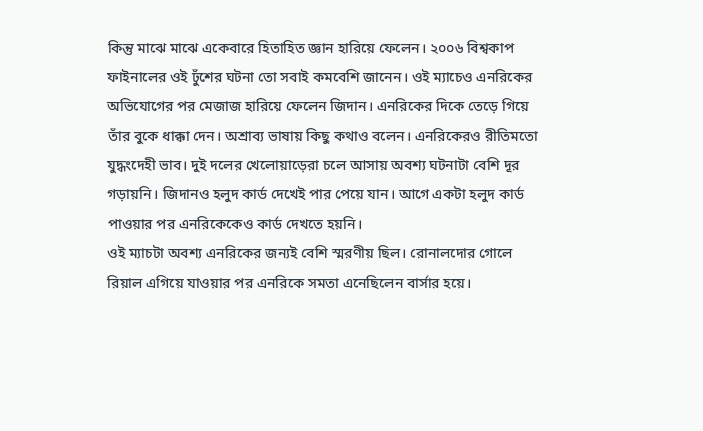কিন্তু মাঝে মাঝে একেবারে হিতাহিত জ্ঞান হারিয়ে ফেলেন। ২০০৬ বিশ্বকাপ ফাইনালের ওই ঢুঁশের ঘটনা তো সবাই কমবেশি জানেন। ওই ম্যাচেও এনরিকের অভিযোগের পর মেজাজ হারিয়ে ফেলেন জিদান। এনরিকের দিকে তেড়ে গিয়ে তাঁর বুকে ধাক্কা দেন। অশ্রাব্য ভাষায় কিছু কথাও বলেন। এনরিকেরও রীতিমতো যুদ্ধংদেহী ভাব। দুই দলের খেলোয়াড়েরা চলে আসায় অবশ্য ঘটনাটা বেশি দূর গড়ায়নি। জিদানও হলুদ কার্ড দেখেই পার পেয়ে যান। আগে একটা হলুদ কার্ড পাওয়ার পর এনরিকেকেও কার্ড দেখতে হয়নি।
ওই ম্যাচটা অবশ্য এনরিকের জন্যই বেশি স্মরণীয় ছিল। রোনালদোর গোলে রিয়াল এগিয়ে যাওয়ার পর এনরিকে সমতা এনেছিলেন বার্সার হয়ে।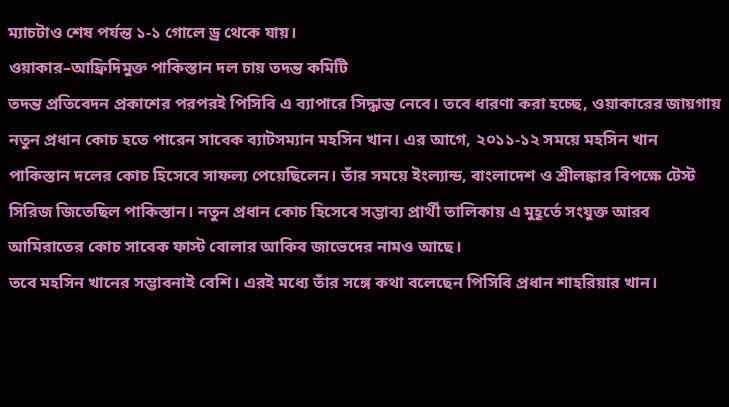ম্যাচটাও শেষ পর্যন্ত ১-১ গোলে ড্র থেকে যায়।
ওয়াকার–আফ্রিদিমুক্ত পাকিস্তান দল চায় তদন্ত কমিটি
তদন্ত প্রতিবেদন প্রকাশের পরপরই পিসিবি এ ব্যাপারে সিদ্ধান্ত নেবে। তবে ধারণা করা হচ্ছে, ওয়াকারের জায়গায় নতুন প্রধান কোচ হতে পারেন সাবেক ব্যাটসম্যান মহসিন খান। এর আগে, ২০১১-১২ সময়ে মহসিন খান পাকিস্তান দলের কোচ হিসেবে সাফল্য পেয়েছিলেন। তাঁর সময়ে ইংল্যান্ড, বাংলাদেশ ও শ্রীলঙ্কার বিপক্ষে টেস্ট সিরিজ জিতেছিল পাকিস্তান। নতুন প্রধান কোচ হিসেবে সম্ভাব্য প্রার্থী তালিকায় এ মুহূর্তে সংযুক্ত আরব আমিরাতের কোচ সাবেক ফাস্ট বোলার আকিব জাভেদের নামও আছে।
তবে মহসিন খানের সম্ভাবনাই বেশি। এরই মধ্যে তাঁর সঙ্গে কথা বলেছেন পিসিবি প্রধান শাহরিয়ার খান।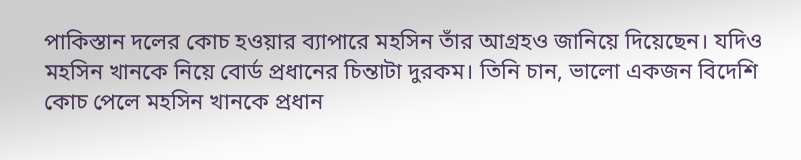পাকিস্তান দলের কোচ হওয়ার ব্যাপারে মহসিন তাঁর আগ্রহও জানিয়ে দিয়েছেন। যদিও মহসিন খানকে নিয়ে বোর্ড প্রধানের চিন্তাটা দুরকম। তিনি চান, ভালো একজন বিদেশি কোচ পেলে মহসিন খানকে প্রধান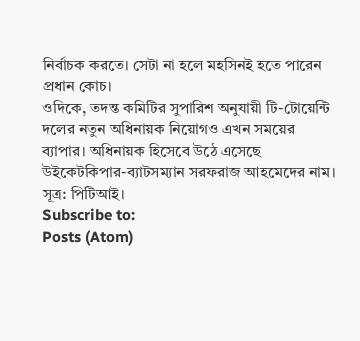নির্বাচক করতে। সেটা না হলে মহসিনই হতে পারেন প্রধান কোচ।
ওদিকে, তদন্ত কমিটির সুপারিশ অনুযায়ী টি-টোয়েন্টি দলের নতুন অধিনায়ক নিয়োগও এখন সময়ের ব্যাপার। অধিনায়ক হিসেবে উঠে এসেছে উইকেটকিপার-ব্যাটসম্যান সরফরাজ আহমেদের নাম। সূত্র: পিটিআই।
Subscribe to:
Posts (Atom)